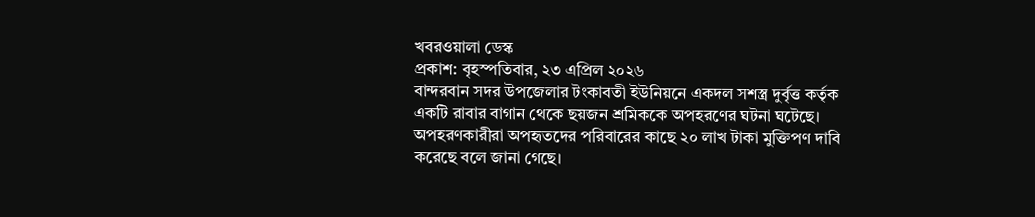খবরওয়ালা ডেস্ক
প্রকাশ: বৃহস্পতিবার, ২৩ এপ্রিল ২০২৬
বান্দরবান সদর উপজেলার টংকাবতী ইউনিয়নে একদল সশস্ত্র দুর্বৃত্ত কর্তৃক একটি রাবার বাগান থেকে ছয়জন শ্রমিককে অপহরণের ঘটনা ঘটেছে। অপহরণকারীরা অপহৃতদের পরিবারের কাছে ২০ লাখ টাকা মুক্তিপণ দাবি করেছে বলে জানা গেছে।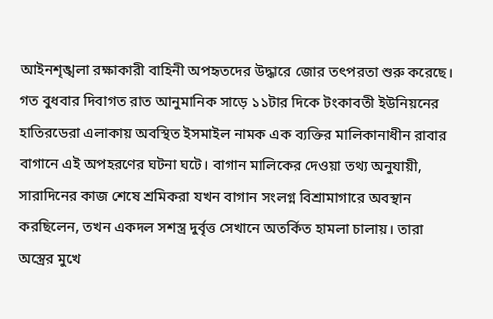আইনশৃঙ্খলা রক্ষাকারী বাহিনী অপহৃতদের উদ্ধারে জোর তৎপরতা শুরু করেছে।
গত বুধবার দিবাগত রাত আনুমানিক সাড়ে ১১টার দিকে টংকাবতী ইউনিয়নের হাতিরডেরা এলাকায় অবস্থিত ইসমাইল নামক এক ব্যক্তির মালিকানাধীন রাবার বাগানে এই অপহরণের ঘটনা ঘটে। বাগান মালিকের দেওয়া তথ্য অনুযায়ী, সারাদিনের কাজ শেষে শ্রমিকরা যখন বাগান সংলগ্ন বিশ্রামাগারে অবস্থান করছিলেন, তখন একদল সশস্ত্র দুর্বৃত্ত সেখানে অতর্কিত হামলা চালায়। তারা অস্ত্রের মুখে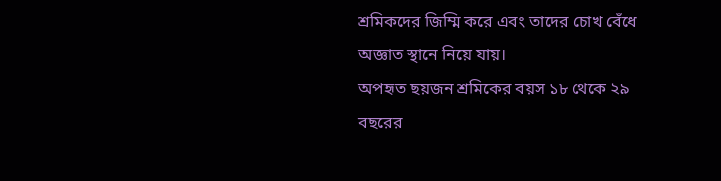শ্রমিকদের জিম্মি করে এবং তাদের চোখ বেঁধে অজ্ঞাত স্থানে নিয়ে যায়।
অপহৃত ছয়জন শ্রমিকের বয়স ১৮ থেকে ২৯ বছরের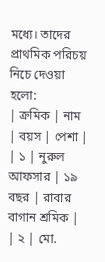মধ্যে। তাদের প্রাথমিক পরিচয় নিচে দেওয়া হলো:
| ক্রমিক | নাম | বয়স | পেশা |
| ১ | নুরুল আফসার | ১৯ বছর | রাবার বাগান শ্রমিক |
| ২ | মো.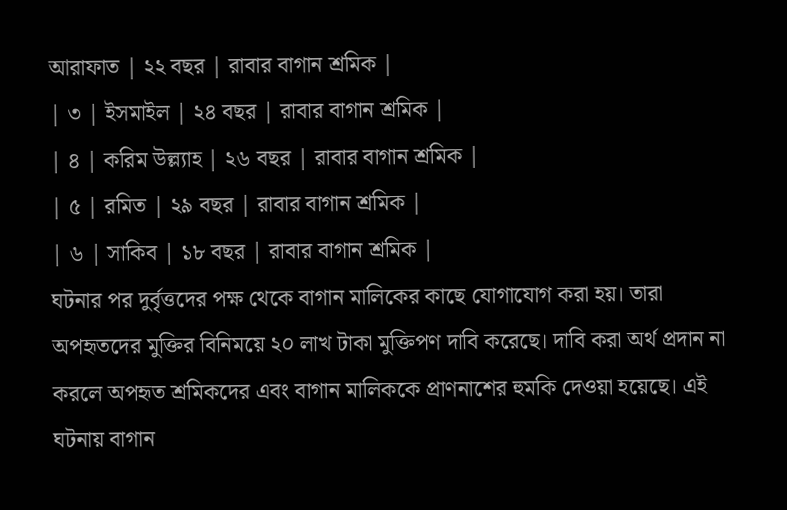আরাফাত | ২২ বছর | রাবার বাগান শ্রমিক |
| ৩ | ইসমাইল | ২৪ বছর | রাবার বাগান শ্রমিক |
| ৪ | করিম উল্ল্যাহ | ২৬ বছর | রাবার বাগান শ্রমিক |
| ৫ | রমিত | ২৯ বছর | রাবার বাগান শ্রমিক |
| ৬ | সাকিব | ১৮ বছর | রাবার বাগান শ্রমিক |
ঘটনার পর দুর্বৃত্তদের পক্ষ থেকে বাগান মালিকের কাছে যোগাযোগ করা হয়। তারা অপহৃতদের মুক্তির বিনিময়ে ২০ লাখ টাকা মুক্তিপণ দাবি করেছে। দাবি করা অর্থ প্রদান না করলে অপহৃত শ্রমিকদের এবং বাগান মালিককে প্রাণনাশের হুমকি দেওয়া হয়েছে। এই ঘটনায় বাগান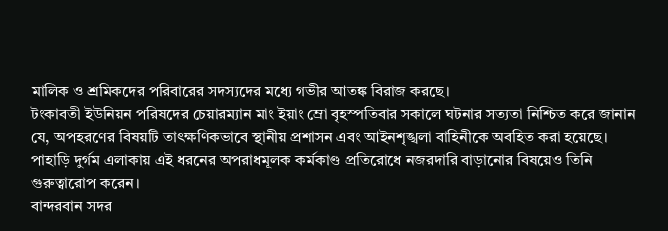মালিক ও শ্রমিকদের পরিবারের সদস্যদের মধ্যে গভীর আতঙ্ক বিরাজ করছে।
টংকাবতী ইউনিয়ন পরিষদের চেয়ারম্যান মাং ইয়াং ম্রো বৃহস্পতিবার সকালে ঘটনার সত্যতা নিশ্চিত করে জানান যে, অপহরণের বিষয়টি তাৎক্ষণিকভাবে স্থানীয় প্রশাসন এবং আইনশৃঙ্খলা বাহিনীকে অবহিত করা হয়েছে। পাহাড়ি দুর্গম এলাকায় এই ধরনের অপরাধমূলক কর্মকাণ্ড প্রতিরোধে নজরদারি বাড়ানোর বিষয়েও তিনি গুরুত্বারোপ করেন।
বান্দরবান সদর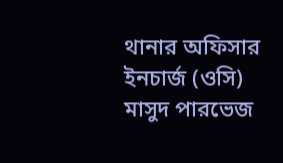থানার অফিসার ইনচার্জ (ওসি) মাসুদ পারভেজ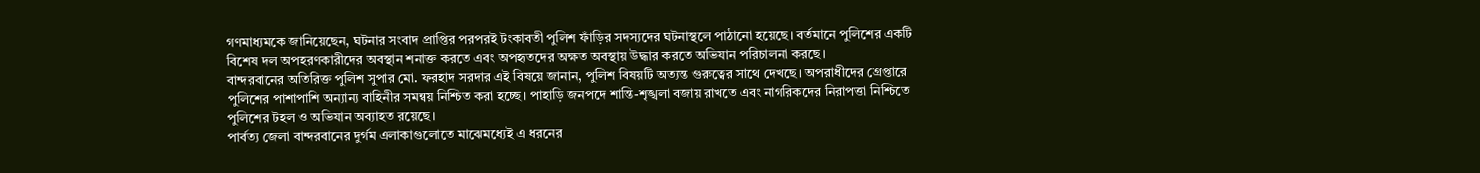গণমাধ্যমকে জানিয়েছেন, ঘটনার সংবাদ প্রাপ্তির পরপরই টংকাবতী পুলিশ ফাঁড়ির সদস্যদের ঘটনাস্থলে পাঠানো হয়েছে। বর্তমানে পুলিশের একটি বিশেষ দল অপহরণকারীদের অবস্থান শনাক্ত করতে এবং অপহৃতদের অক্ষত অবস্থায় উদ্ধার করতে অভিযান পরিচালনা করছে।
বান্দরবানের অতিরিক্ত পুলিশ সুপার মো. ফরহাদ সরদার এই বিষয়ে জানান, পুলিশ বিষয়টি অত্যন্ত গুরুত্বের সাথে দেখছে। অপরাধীদের গ্রেপ্তারে পুলিশের পাশাপাশি অন্যান্য বাহিনীর সমন্বয় নিশ্চিত করা হচ্ছে। পাহাড়ি জনপদে শান্তি-শৃঙ্খলা বজায় রাখতে এবং নাগরিকদের নিরাপত্তা নিশ্চিতে পুলিশের টহল ও অভিযান অব্যাহত রয়েছে।
পার্বত্য জেলা বান্দরবানের দুর্গম এলাকাগুলোতে মাঝেমধ্যেই এ ধরনের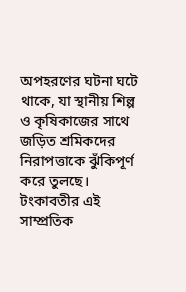অপহরণের ঘটনা ঘটে থাকে, যা স্থানীয় শিল্প ও কৃষিকাজের সাথে জড়িত শ্রমিকদের নিরাপত্তাকে ঝুঁকিপূর্ণ করে তুলছে। টংকাবতীর এই সাম্প্রতিক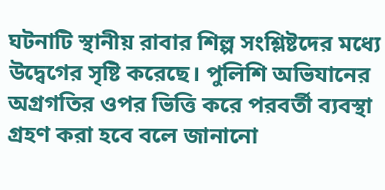ঘটনাটি স্থানীয় রাবার শিল্প সংশ্লিষ্টদের মধ্যে উদ্বেগের সৃষ্টি করেছে। পুলিশি অভিযানের অগ্রগতির ওপর ভিত্তি করে পরবর্তী ব্যবস্থা গ্রহণ করা হবে বলে জানানো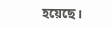হয়েছে।